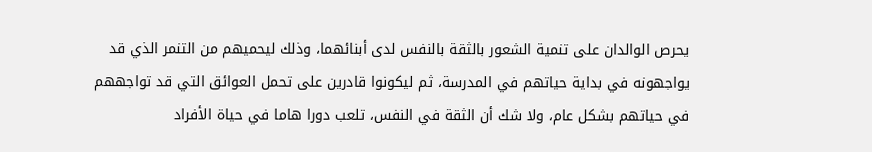يحرص الوالدان على تنمية الشعور بالثقة بالنفس لدى أبنائهما، وذلك ليحميهم من التنمر الذي قد يواجهونه في بداية حياتهم في المدرسة، ثم ليكونوا قادرين على تحمل العوائق التي قد تواجههم في حياتهم بشكل عام، ولا شك أن الثقة في النفس، تلعب دورا هاما في حياة الأفراد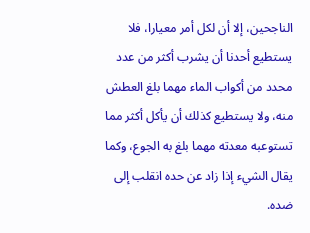الناجحين، إلا أن لكل أمر معيارا، فلا يستطيع أحدنا أن يشرب أكثر من عدد محدد من أكواب الماء مهما بلغ العطش منه، ولا يستطيع كذلك أن يأكل أكثر مما تستوعبه معدته مهما بلغ به الجوع، وكما يقال الشيء إذا زاد عن حده انقلب إلى ضده.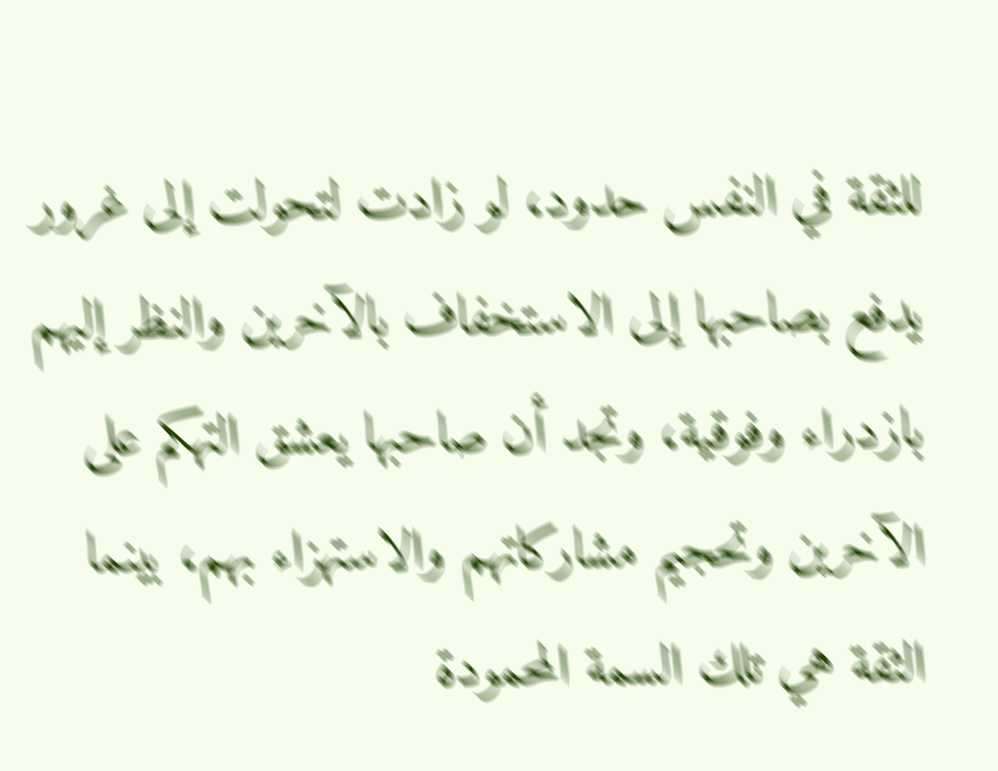للثقة في النفس حدود، لو زادت لتحولت إلى غرور يدفع بصاحبها إلى الاستخفاف بالآخرين والنظر إليهم بازدراء وفوقية، وتجد أن صاحبها يعشق التهكم على الآخرين وتحجيم مشاركاتهم والاستهزاء بهم، بينما الثقة هي تلك السمة المحمودة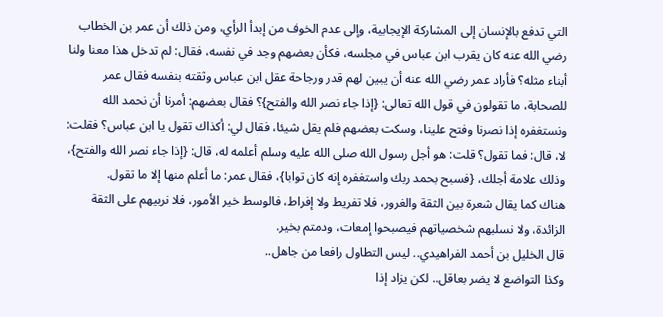التي تدفع بالإنسان إلى المشاركة الإيجابية، وإلى عدم الخوف من إبدأ الرأي، ومن ذلك أن عمر بن الخطاب رضي الله عنه كان يقرب ابن عباس في مجلسه، فكأن بعضهم وجد في نفسه، فقال: لم تدخل هذا معنا ولنا أبناء مثله؟ فأراد عمر رضي الله عنه أن يبين لهم قدر ورجاحة عقل ابن عباس وثقته بنفسه فقال عمر للصحابة، ما تقولون في قول الله تعالى: {إذا جاء نصر الله والفتح}؟ فقال بعضهم: أمرنا أن نحمد الله ونستغفره إذا نصرنا وفتح علينا، وسكت بعضهم فلم يقل شيئا، فقال لي: أكذاك تقول يا ابن عباس؟ فقلت: لا، قال: فما تقول؟ قلت: هو أجل رسول الله صلى الله عليه وسلم أعلمه له، قال: {إذا جاء نصر الله والفتح}، وذلك علامة أجلك، {فسبح بحمد ربك واستغفره إنه كان توابا}، فقال عمر: ما أعلم منها إلا ما تقول.
هناك كما يقال شعرة بين الثقة والغرور، فلا تفريط ولا إفراط، فالوسط خير الأمور، فلا نربيهم على الثقة الزائدة، ولا نسلبهم شخصياتهم فيصبحوا إمعات، ودمتم بخير.
قال الخليل بن أحمد الفراهيدي.. ليس التطاول رافعا من جاهل..
وكذا التواضع لا يضر بعاقل.. لكن يزاد إذا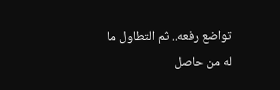تواضع رفعه.. ثم التطاول ما له من حاصل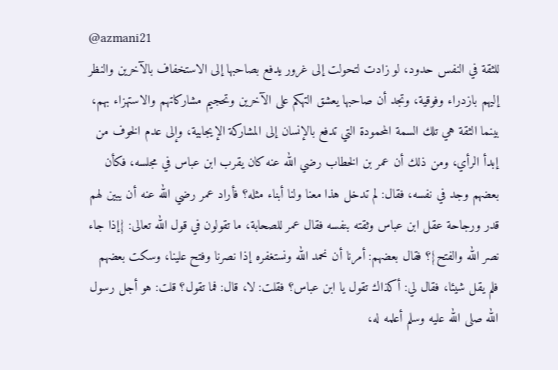@azmani21
للثقة في النفس حدود، لو زادت لتحولت إلى غرور يدفع بصاحبها إلى الاستخفاف بالآخرين والنظر إليهم بازدراء وفوقية، وتجد أن صاحبها يعشق التهكم على الآخرين وتحجيم مشاركاتهم والاستهزاء بهم، بينما الثقة هي تلك السمة المحمودة التي تدفع بالإنسان إلى المشاركة الإيجابية، وإلى عدم الخوف من إبدأ الرأي، ومن ذلك أن عمر بن الخطاب رضي الله عنه كان يقرب ابن عباس في مجلسه، فكأن بعضهم وجد في نفسه، فقال: لم تدخل هذا معنا ولنا أبناء مثله؟ فأراد عمر رضي الله عنه أن يبين لهم قدر ورجاحة عقل ابن عباس وثقته بنفسه فقال عمر للصحابة، ما تقولون في قول الله تعالى: {إذا جاء نصر الله والفتح}؟ فقال بعضهم: أمرنا أن نحمد الله ونستغفره إذا نصرنا وفتح علينا، وسكت بعضهم فلم يقل شيئا، فقال لي: أكذاك تقول يا ابن عباس؟ فقلت: لا، قال: فما تقول؟ قلت: هو أجل رسول الله صلى الله عليه وسلم أعلمه له،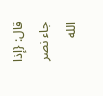قال: {إذا جاء نصر الله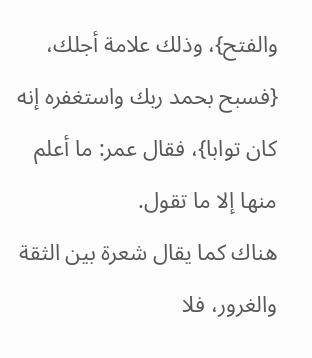والفتح}، وذلك علامة أجلك، {فسبح بحمد ربك واستغفره إنه كان توابا}، فقال عمر: ما أعلم منها إلا ما تقول.
هناك كما يقال شعرة بين الثقة والغرور، فلا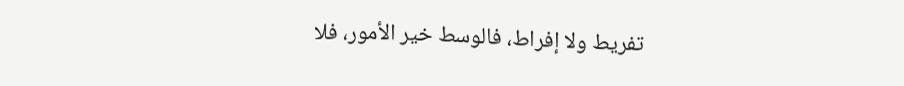تفريط ولا إفراط، فالوسط خير الأمور، فلا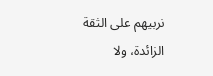نربيهم على الثقة الزائدة، ولا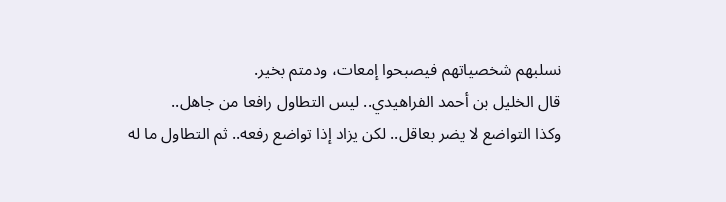نسلبهم شخصياتهم فيصبحوا إمعات، ودمتم بخير.
قال الخليل بن أحمد الفراهيدي.. ليس التطاول رافعا من جاهل..
وكذا التواضع لا يضر بعاقل.. لكن يزاد إذا تواضع رفعه.. ثم التطاول ما له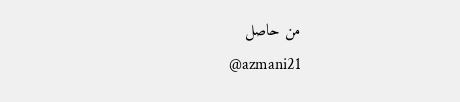من حاصل
@azmani21